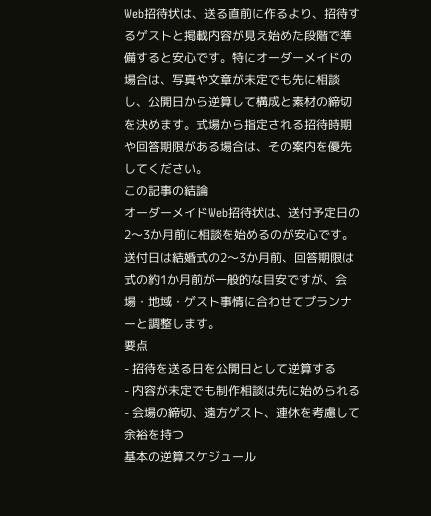Web招待状は、送る直前に作るより、招待するゲストと掲載内容が見え始めた段階で準備すると安心です。特にオーダーメイドの場合は、写真や文章が未定でも先に相談し、公開日から逆算して構成と素材の締切を決めます。式場から指定される招待時期や回答期限がある場合は、その案内を優先してください。
この記事の結論
オーダーメイドWeb招待状は、送付予定日の2〜3か月前に相談を始めるのが安心です。送付日は結婚式の2〜3か月前、回答期限は式の約1か月前が一般的な目安ですが、会場・地域・ゲスト事情に合わせてプランナーと調整します。
要点
- 招待を送る日を公開日として逆算する
- 内容が未定でも制作相談は先に始められる
- 会場の締切、遠方ゲスト、連休を考慮して余裕を持つ
基本の逆算スケジュール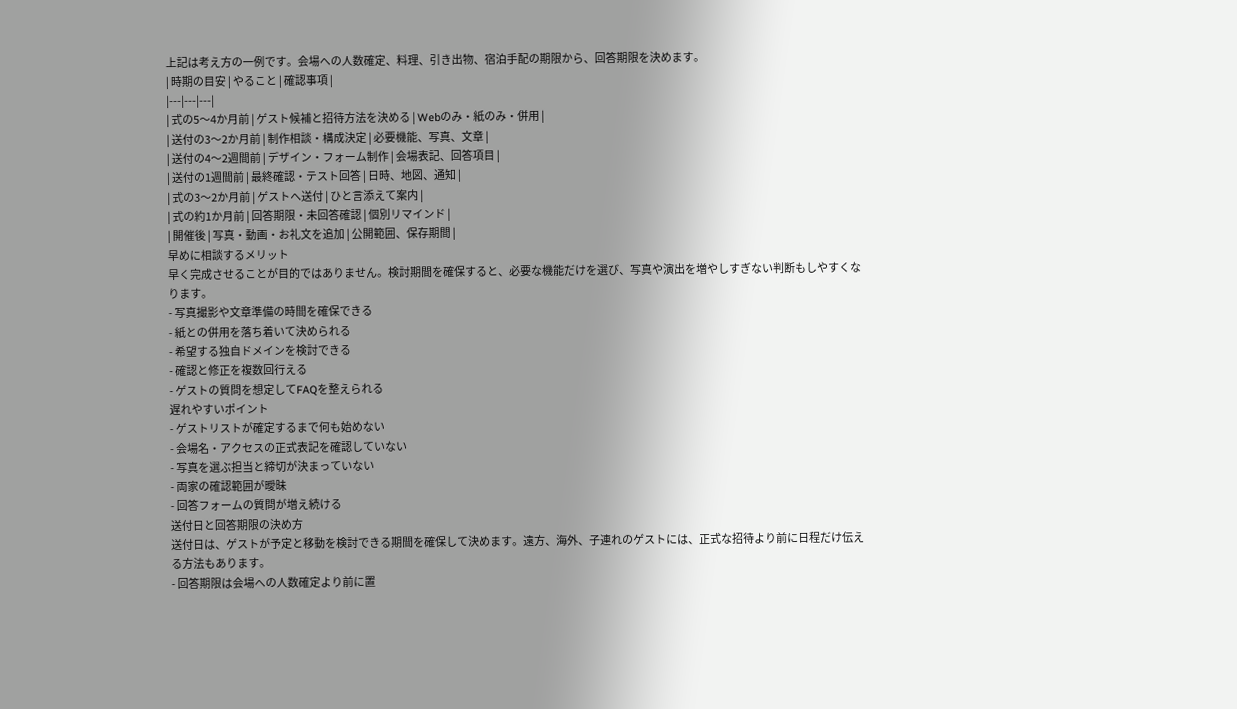上記は考え方の一例です。会場への人数確定、料理、引き出物、宿泊手配の期限から、回答期限を決めます。
| 時期の目安 | やること | 確認事項 |
|---|---|---|
| 式の5〜4か月前 | ゲスト候補と招待方法を決める | Webのみ・紙のみ・併用 |
| 送付の3〜2か月前 | 制作相談・構成決定 | 必要機能、写真、文章 |
| 送付の4〜2週間前 | デザイン・フォーム制作 | 会場表記、回答項目 |
| 送付の1週間前 | 最終確認・テスト回答 | 日時、地図、通知 |
| 式の3〜2か月前 | ゲストへ送付 | ひと言添えて案内 |
| 式の約1か月前 | 回答期限・未回答確認 | 個別リマインド |
| 開催後 | 写真・動画・お礼文を追加 | 公開範囲、保存期間 |
早めに相談するメリット
早く完成させることが目的ではありません。検討期間を確保すると、必要な機能だけを選び、写真や演出を増やしすぎない判断もしやすくなります。
- 写真撮影や文章準備の時間を確保できる
- 紙との併用を落ち着いて決められる
- 希望する独自ドメインを検討できる
- 確認と修正を複数回行える
- ゲストの質問を想定してFAQを整えられる
遅れやすいポイント
- ゲストリストが確定するまで何も始めない
- 会場名・アクセスの正式表記を確認していない
- 写真を選ぶ担当と締切が決まっていない
- 両家の確認範囲が曖昧
- 回答フォームの質問が増え続ける
送付日と回答期限の決め方
送付日は、ゲストが予定と移動を検討できる期間を確保して決めます。遠方、海外、子連れのゲストには、正式な招待より前に日程だけ伝える方法もあります。
- 回答期限は会場への人数確定より前に置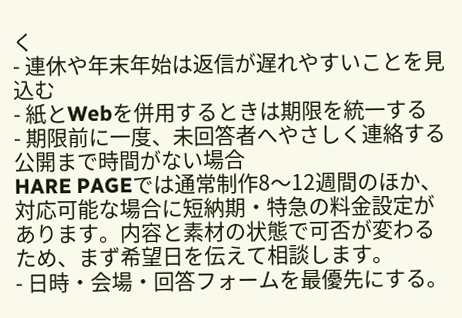く
- 連休や年末年始は返信が遅れやすいことを見込む
- 紙とWebを併用するときは期限を統一する
- 期限前に一度、未回答者へやさしく連絡する
公開まで時間がない場合
HARE PAGEでは通常制作8〜12週間のほか、対応可能な場合に短納期・特急の料金設定があります。内容と素材の状態で可否が変わるため、まず希望日を伝えて相談します。
- 日時・会場・回答フォームを最優先にする。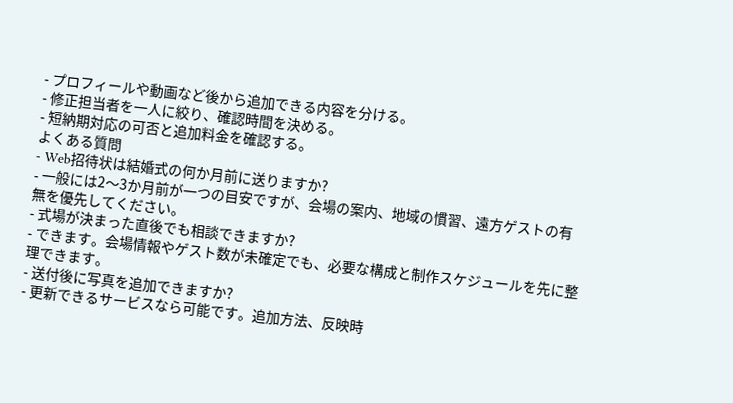- プロフィールや動画など後から追加できる内容を分ける。
- 修正担当者を一人に絞り、確認時間を決める。
- 短納期対応の可否と追加料金を確認する。
よくある質問
- Web招待状は結婚式の何か月前に送りますか?
- 一般には2〜3か月前が一つの目安ですが、会場の案内、地域の慣習、遠方ゲストの有無を優先してください。
- 式場が決まった直後でも相談できますか?
- できます。会場情報やゲスト数が未確定でも、必要な構成と制作スケジュールを先に整理できます。
- 送付後に写真を追加できますか?
- 更新できるサービスなら可能です。追加方法、反映時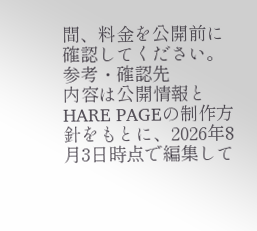間、料金を公開前に確認してください。
参考・確認先
内容は公開情報とHARE PAGEの制作方針をもとに、2026年8月3日時点で編集して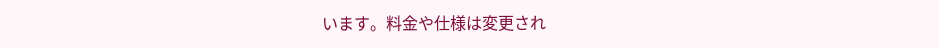います。料金や仕様は変更され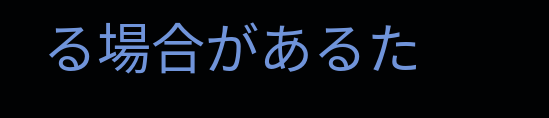る場合があるた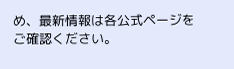め、最新情報は各公式ページをご確認ください。